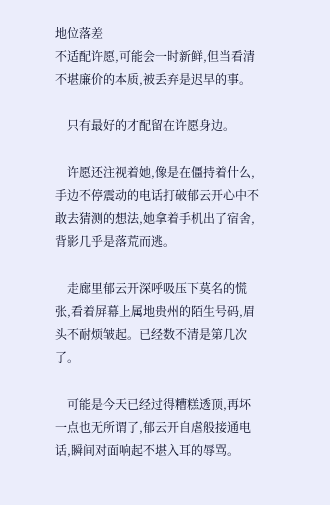地位落差
不适配许愿,可能会一时新鲜,但当看清不堪廉价的本质,被丢弃是迟早的事。

    只有最好的才配留在许愿身边。

    许愿还注视着她,像是在僵持着什么,手边不停震动的电话打破郁云开心中不敢去猜测的想法,她拿着手机出了宿舍,背影几乎是落荒而逃。

    走廊里郁云开深呼吸压下莫名的慌张,看着屏幕上属地贵州的陌生号码,眉头不耐烦皱起。已经数不清是第几次了。

    可能是今天已经过得糟糕透顶,再坏一点也无所谓了,郁云开自虐般接通电话,瞬间对面响起不堪入耳的辱骂。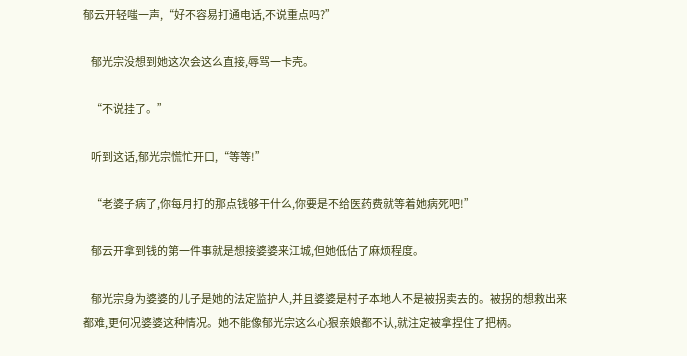郁云开轻嗤一声,“好不容易打通电话,不说重点吗?”

    郁光宗没想到她这次会这么直接,辱骂一卡壳。

    “不说挂了。”

    听到这话,郁光宗慌忙开口,“等等!”

    “老婆子病了,你每月打的那点钱够干什么,你要是不给医药费就等着她病死吧!”

    郁云开拿到钱的第一件事就是想接婆婆来江城,但她低估了麻烦程度。

    郁光宗身为婆婆的儿子是她的法定监护人,并且婆婆是村子本地人不是被拐卖去的。被拐的想救出来都难,更何况婆婆这种情况。她不能像郁光宗这么心狠亲娘都不认,就注定被拿捏住了把柄。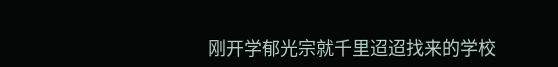刚开学郁光宗就千里迢迢找来的学校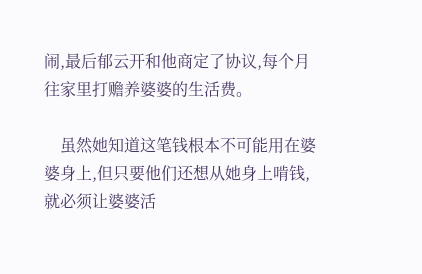闹,最后郁云开和他商定了协议,每个月往家里打赡养婆婆的生活费。

    虽然她知道这笔钱根本不可能用在婆婆身上,但只要他们还想从她身上啃钱,就必须让婆婆活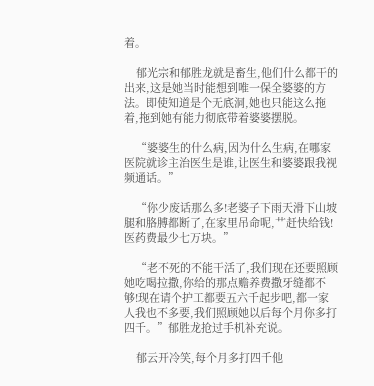着。

    郁光宗和郁胜龙就是畜生,他们什么都干的出来,这是她当时能想到唯一保全婆婆的方法。即使知道是个无底洞,她也只能这么拖着,拖到她有能力彻底带着婆婆摆脱。

    “婆婆生的什么病,因为什么生病,在哪家医院就诊主治医生是谁,让医生和婆婆跟我视频通话。”

    “你少废话那么多!老婆子下雨天滑下山坡腿和胳膊都断了,在家里吊命呢,艹赶快给钱!医药费最少七万块。”

    “老不死的不能干活了,我们现在还要照顾她吃喝拉撒,你给的那点赡养费撒牙缝都不够!现在请个护工都要五六千起步吧,都一家人我也不多要,我们照顾她以后每个月你多打四千。”郁胜龙抢过手机补充说。

    郁云开冷笑,每个月多打四千他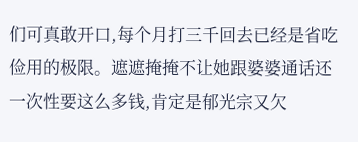们可真敢开口,每个月打三千回去已经是省吃俭用的极限。遮遮掩掩不让她跟婆婆通话还一次性要这么多钱,肯定是郁光宗又欠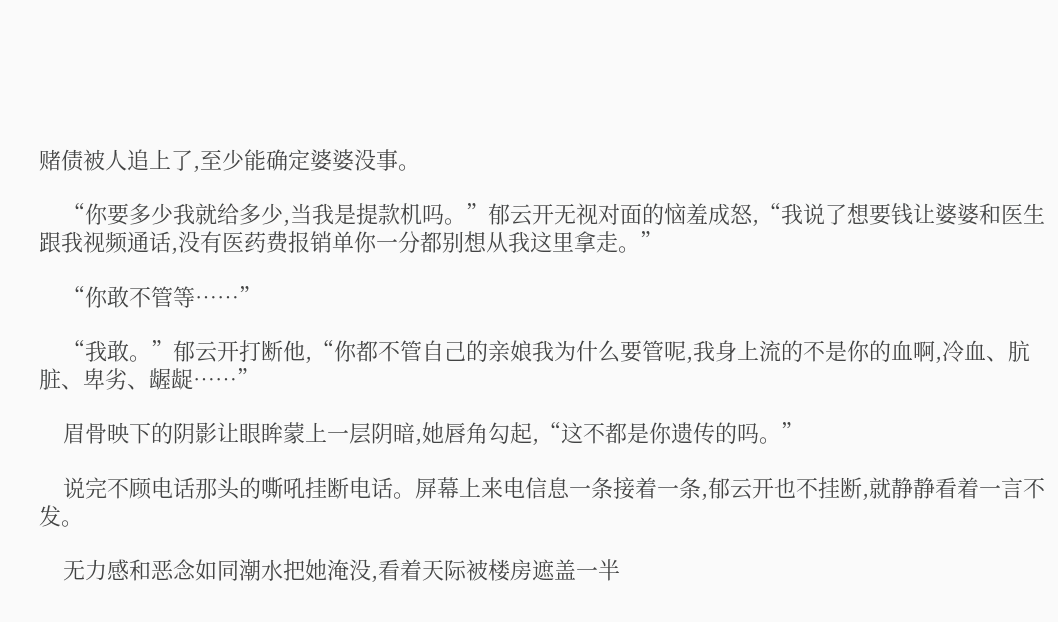赌债被人追上了,至少能确定婆婆没事。

    “你要多少我就给多少,当我是提款机吗。”郁云开无视对面的恼羞成怒,“我说了想要钱让婆婆和医生跟我视频通话,没有医药费报销单你一分都别想从我这里拿走。”

    “你敢不管等……”

    “我敢。”郁云开打断他,“你都不管自己的亲娘我为什么要管呢,我身上流的不是你的血啊,冷血、肮脏、卑劣、龌龊……”

    眉骨映下的阴影让眼眸蒙上一层阴暗,她唇角勾起,“这不都是你遗传的吗。”

    说完不顾电话那头的嘶吼挂断电话。屏幕上来电信息一条接着一条,郁云开也不挂断,就静静看着一言不发。

    无力感和恶念如同潮水把她淹没,看着天际被楼房遮盖一半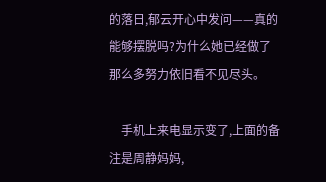的落日,郁云开心中发问——真的能够摆脱吗?为什么她已经做了那么多努力依旧看不见尽头。

    手机上来电显示变了,上面的备注是周静妈妈,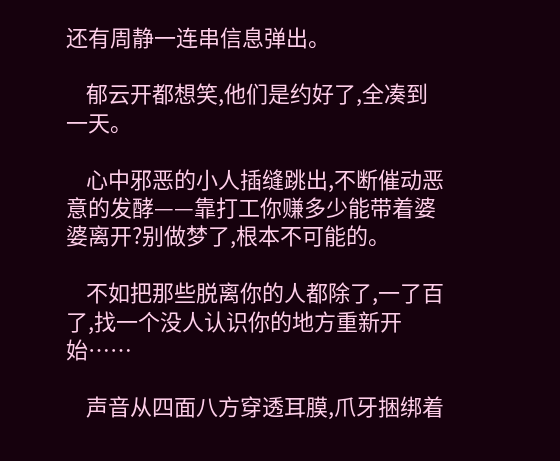还有周静一连串信息弹出。

    郁云开都想笑,他们是约好了,全凑到一天。

    心中邪恶的小人插缝跳出,不断催动恶意的发酵——靠打工你赚多少能带着婆婆离开?别做梦了,根本不可能的。

    不如把那些脱离你的人都除了,一了百了,找一个没人认识你的地方重新开始……

    声音从四面八方穿透耳膜,爪牙捆绑着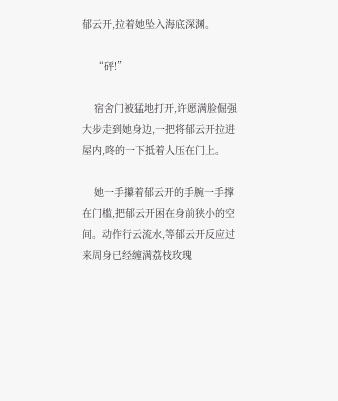郁云开,拉着她坠入海底深渊。

    “砰!”

    宿舍门被猛地打开,许愿满脸倔强大步走到她身边,一把将郁云开拉进屋内,咚的一下抵着人压在门上。

    她一手攥着郁云开的手腕一手撑在门槛,把郁云开困在身前狭小的空间。动作行云流水,等郁云开反应过来周身已经缠满荔枝玫瑰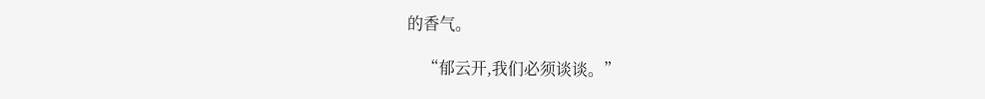的香气。

    “郁云开,我们必须谈谈。”